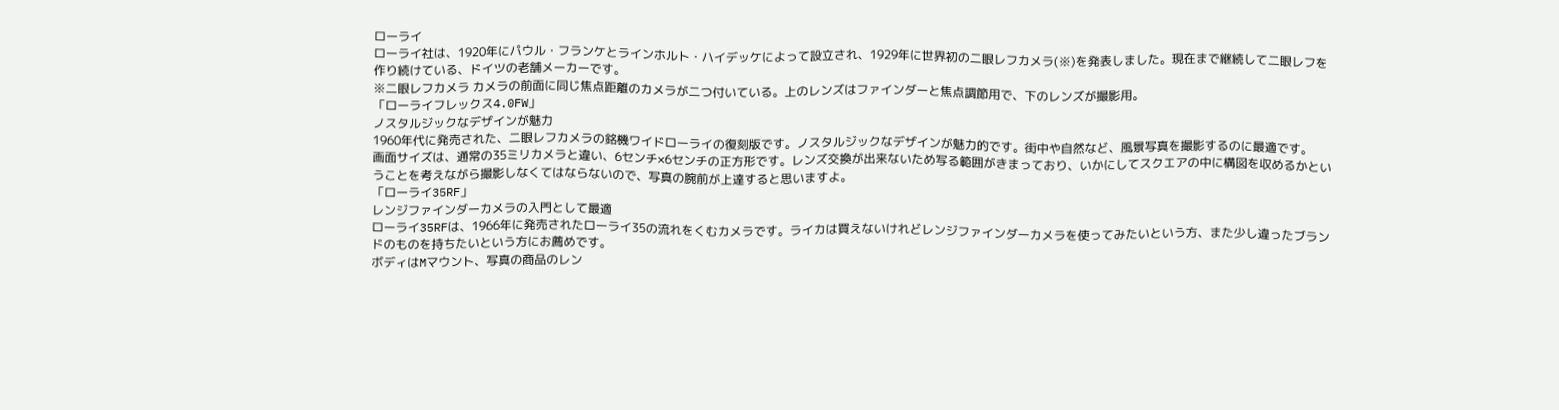ローライ
ローライ社は、1920年にパウル・フランケとラインホルト・ハイデッケによって設立され、1929年に世界初の二眼レフカメラ(※)を発表しました。現在まで継続して二眼レフを作り続けている、ドイツの老舗メーカーです。
※二眼レフカメラ カメラの前面に同じ焦点距離のカメラが二つ付いている。上のレンズはファインダーと焦点調節用で、下のレンズが撮影用。
「ローライフレックス4.0FW」
ノスタルジックなデザインが魅力
1960年代に発売された、二眼レフカメラの銘機ワイドローライの復刻版です。ノスタルジックなデザインが魅力的です。街中や自然など、風景写真を撮影するのに最適です。
画面サイズは、通常の35ミリカメラと違い、6センチ×6センチの正方形です。レンズ交換が出来ないため写る範囲がきまっており、いかにしてスクエアの中に構図を収めるかということを考えながら撮影しなくてはならないので、写真の腕前が上達すると思いますよ。
「ローライ35RF」
レンジファインダーカメラの入門として最適
ローライ35RFは、1966年に発売されたローライ35の流れをくむカメラです。ライカは買えないけれどレンジファインダーカメラを使ってみたいという方、また少し違ったブランドのものを持ちたいという方にお薦めです。
ボディはMマウント、写真の商品のレン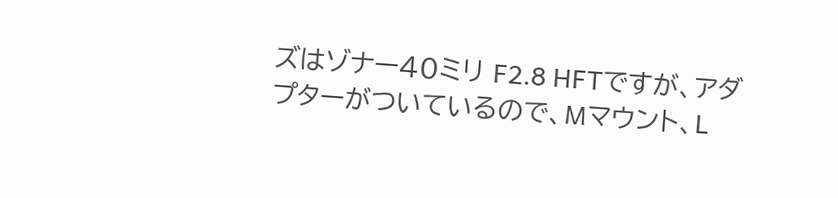ズはゾナー40ミリ F2.8 HFTですが、アダプターがついているので、Mマウント、L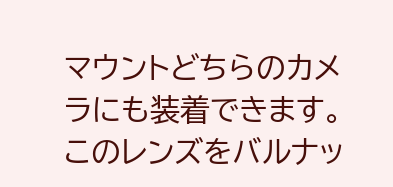マウントどちらのカメラにも装着できます。このレンズをバルナッ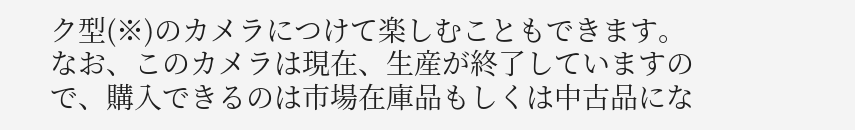ク型(※)のカメラにつけて楽しむこともできます。
なお、このカメラは現在、生産が終了していますので、購入できるのは市場在庫品もしくは中古品にな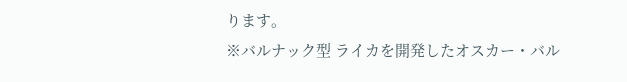ります。
※バルナック型 ライカを開発したオスカー・バル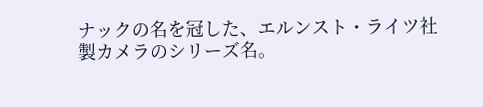ナックの名を冠した、エルンスト・ライツ社製カメラのシリーズ名。